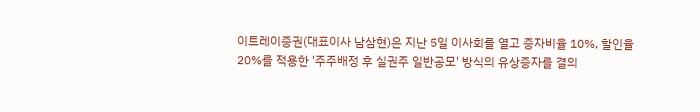이트레이증권(대표이사 남삼현)은 지난 5일 이사회를 열고 증자비율 10%, 할인율 20%를 적용한 '주주배정 후 실권주 일반공모' 방식의 유상증자를 결의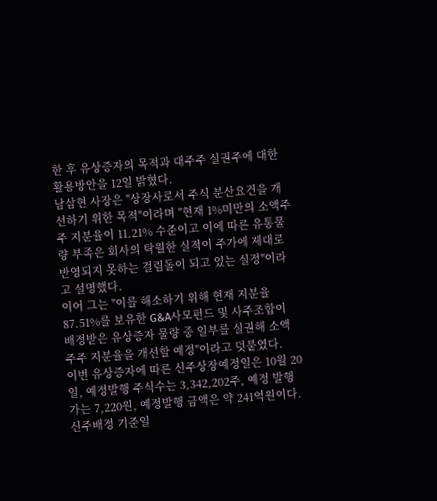한 후 유상증자의 목적과 대주주 실권주에 대한 활용방안을 12일 밝혔다.
남삼현 사장은 "상장사로서 주식 분산요건을 개선하기 위한 목적"이라며 "현재 1%미만의 소액주주 지분율이 11.21% 수준이고 이에 따른 유통물량 부족은 회사의 탁월한 실적이 주가에 제대로 반영되지 못하는 걸림돌이 되고 있는 실정"이라고 설명했다.
이어 그는 "이를 해소하기 위해 현재 지분율 87.51%를 보유한 G&A사모펀드 및 사주조합이 배정받은 유상증자 물량 중 일부를 실권해 소액주주 지분율을 개선할 예정"이라고 덧붙였다.
이번 유상증자에 따른 신주상장예정일은 10월 20일, 예정발행 주식수는 3,342,202주, 예정 발행가는 7,220원, 예정발행 금액은 약 241억원이다.
신주배정 기준일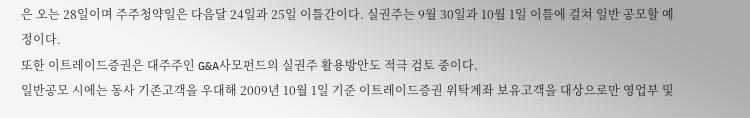은 오는 28일이며 주주청약일은 다음달 24일과 25일 이틀간이다. 실권주는 9월 30일과 10월 1일 이틀에 걸쳐 일반 공모할 예정이다.
또한 이트레이드증권은 대주주인 G&A사모펀드의 실권주 활용방안도 적극 검토 중이다.
일반공모 시에는 동사 기존고객을 우대해 2009년 10월 1일 기준 이트레이드증권 위탁계좌 보유고객을 대상으로만 영업부 및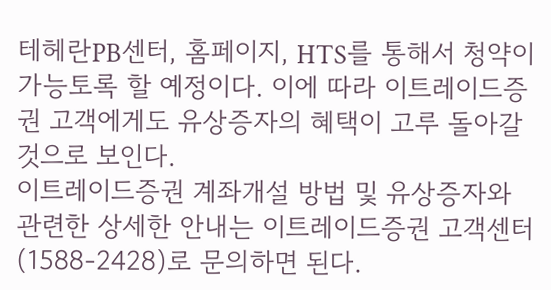테헤란PB센터, 홈페이지, HTS를 통해서 청약이 가능토록 할 예정이다. 이에 따라 이트레이드증권 고객에게도 유상증자의 혜택이 고루 돌아갈 것으로 보인다.
이트레이드증권 계좌개설 방법 및 유상증자와 관련한 상세한 안내는 이트레이드증권 고객센터(1588-2428)로 문의하면 된다.